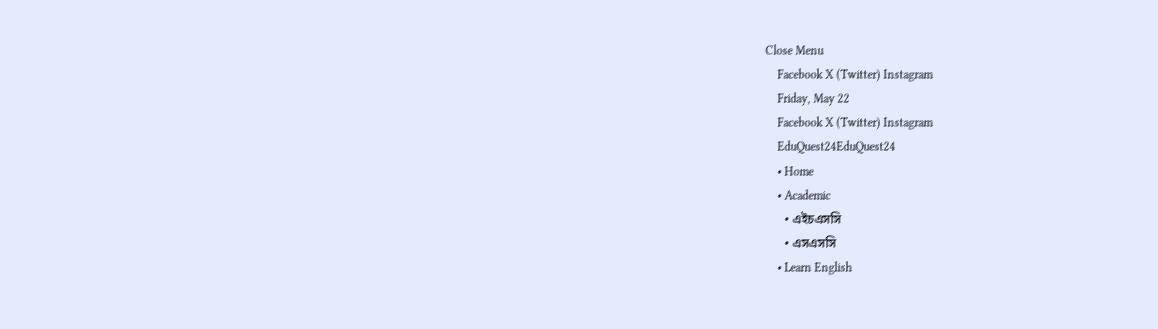Close Menu
    Facebook X (Twitter) Instagram
    Friday, May 22
    Facebook X (Twitter) Instagram
    EduQuest24EduQuest24
    • Home
    • Academic
      • এইচএসসি
      • এসএসসি
    • Learn English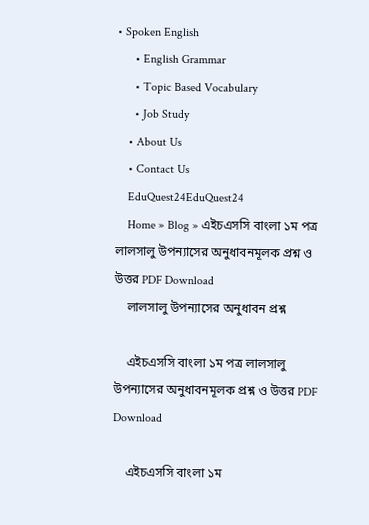• Spoken English
      • English Grammar
      • Topic Based Vocabulary
      • Job Study
    • About Us
    • Contact Us
    EduQuest24EduQuest24
    Home » Blog » এইচএসসি বাংলা ১ম পত্র লালসালু উপন্যাসের অনুধাবনমূলক প্রশ্ন ও উত্তর PDF Download
    লালসালু উপন্যাসের অনুধাবন প্রশ্ন

    এইচএসসি বাংলা ১ম পত্র লালসালু উপন্যাসের অনুধাবনমূলক প্রশ্ন ও উত্তর PDF Download

    এইচএসসি বাংলা ১ম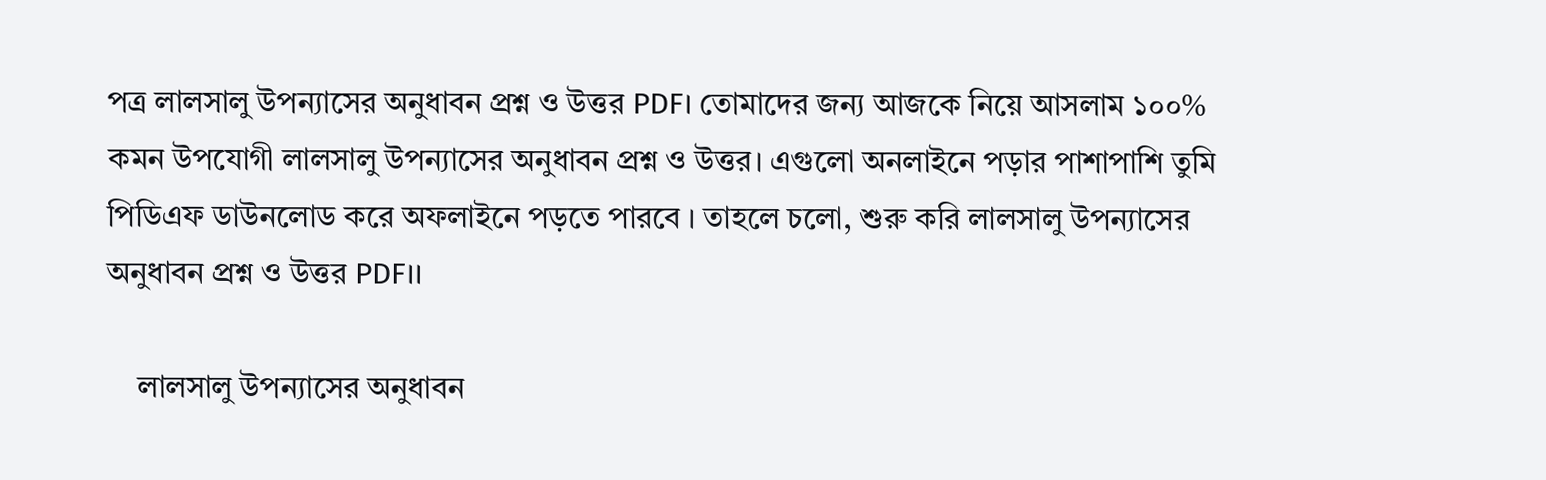পত্র লালসালু উপন্যাসের অনুধাবন প্রশ্ন ও উত্তর PDF। তোমাদের জন্য আজকে নিয়ে আসলাম ১০০% কমন উপযোগী লালসালু উপন্যাসের অনুধাবন প্রশ্ন ও উত্তর। এগুলো অনলাইনে পড়ার পাশাপাশি তুমি পিডিএফ ডাউনলোড করে অফলাইনে পড়তে পারবে । তাহলে চলো, শুরু করি লালসালু উপন্যাসের অনুধাবন প্রশ্ন ও উত্তর PDF।।

    লালসালু উপন্যাসের অনুধাবন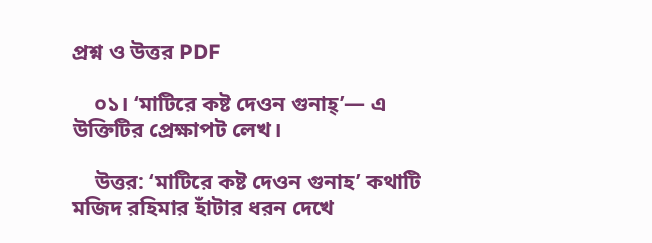প্রশ্ন ও উত্তর PDF

    ০১। ‘মাটিরে কষ্ট দেওন গুনাহ্’— এ উক্তিটির প্রেক্ষাপট লেখ।

    উত্তর: ‘মাটিরে কষ্ট দেওন গুনাহ’ কথাটি মজিদ রহিমার হাঁটার ধরন দেখে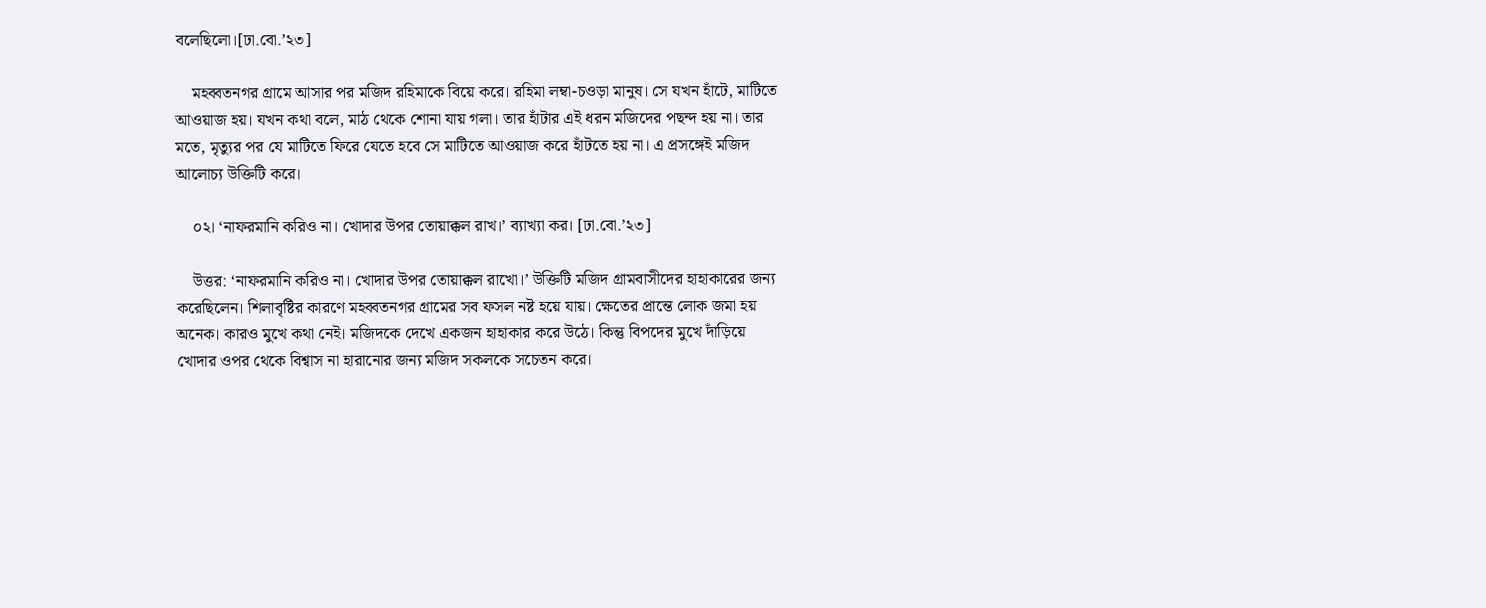বলেছিলো।[ঢা.বো.’২৩]

    মহব্বতনগর গ্রামে আসার পর মজিদ রহিমাকে বিয়ে করে। রহিমা লম্বা-চওড়া মানুষ। সে যখন হাঁটে, মাটিতে আওয়াজ হয়। যখন কথা বলে, মাঠ থেকে শোনা যায় গলা। তার হাঁটার এই ধরন মজিদের পছন্দ হয় না। তার মতে, মৃত্যুর পর যে মাটিতে ফিরে যেতে হবে সে মাটিতে আওয়াজ করে হাঁটতে হয় না। এ প্রসঙ্গেই মজিদ আলোচ্য উক্তিটি করে।

    ০২। ‘নাফরমানি করিও না। খোদার উপর তোয়াক্কল রাখ।’ ব্যাখ্যা কর। [ঢা.বো.’২৩]

    উত্তর: ‘নাফরমানি করিও না। খোদার উপর তোয়াক্কল রাখো।’ উক্তিটি মজিদ গ্রামবাসীদের হাহাকারের জন্য করেছিলেন। শিলাবৃষ্টির কারণে মহব্বতনগর গ্রামের সব ফসল নষ্ট হয়ে যায়। ক্ষেতের প্রান্তে লোক জমা হয় অনেক। কারও মুখে কথা নেই। মজিদকে দেখে একজন হাহাকার করে উঠে। কিন্তু বিপদের মুখে দাঁড়িয়ে খোদার ওপর থেকে বিশ্বাস না হারানোর জন্য মজিদ সকলকে সচেতন করে।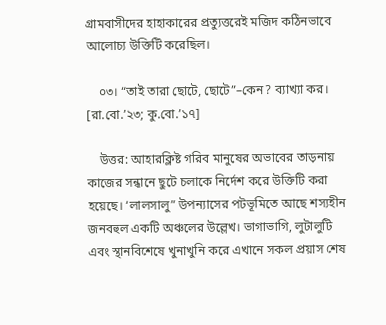গ্রামবাসীদের হাহাকারের প্রত্যুত্তরেই মজিদ কঠিনভাবে আলোচ্য উক্তিটি করেছিল।

    ০৩। “তাই তারা ছোটে, ছোটে”–কেন? ব্যাখ্যা কর। [রা.বো.’২৩; কু.বো.’১৭]

    উত্তর: আহারক্লিষ্ট গরিব মানুষের অভাবের তাড়নায় কাজের সন্ধানে ছুটে চলাকে নির্দেশ করে উক্তিটি করা হয়েছে। ‘লালসালু” উপন্যাসের পটভূমিতে আছে শস্যহীন জনবহুল একটি অঞ্চলের উল্লেখ। ভাগাভাগি, লুটালুটি এবং স্থানবিশেষে খুনাখুনি করে এখানে সকল প্রয়াস শেষ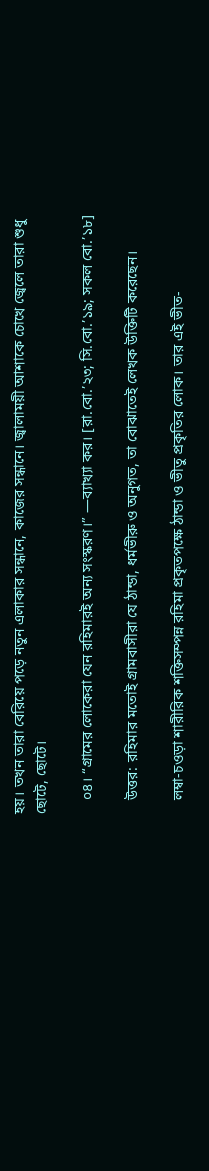হয়। তখন তারা বেরিয়ে পড়ে নতুন এলাকার সন্ধানে, কাজের সন্ধানে। জ্বালাময়ী আশাকে চোখে জ্বেলে তারা শুধু ছোটে, ছোটে।

    ০৪। “গ্রামের লোকেরা যেন রহিমারই অন্য সংস্করণ।” —ব্যাখ্যা কর। [রা.বো.’২৩; সি.বো.’১৯; সকল বো.’১৮]

    উত্তর: রহিমার মতোই গ্রামবাসীরা যে ঠান্ডা, ধর্মভীরু ও অনুগত, তা বোঝাতেই লেখক উক্তিটি করেছেন।

    লম্বা-চওড়া শারীরিক শক্তিসম্পন্ন রহিমা প্রকৃতপক্ষে ঠান্ডা ও ভীতু প্রকৃতির লোক। তার এই ভীত-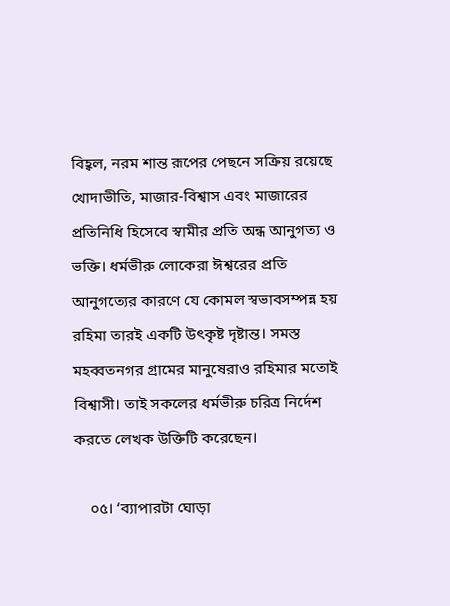বিহ্বল, নরম শান্ত রূপের পেছনে সক্রিয় রয়েছে খোদাভীতি, মাজার-বিশ্বাস এবং মাজারের প্রতিনিধি হিসেবে স্বামীর প্রতি অন্ধ আনুগত্য ও ভক্তি। ধর্মভীরু লোকেরা ঈশ্বরের প্রতি আনুগত্যের কারণে যে কোমল স্বভাবসম্পন্ন হয় রহিমা তারই একটি উৎকৃষ্ট দৃষ্টান্ত। সমস্ত মহব্বতনগর গ্রামের মানুষেরাও রহিমার মতোই বিশ্বাসী। তাই সকলের ধর্মভীরু চরিত্র নির্দেশ করতে লেখক উক্তিটি করেছেন।

    ০৫। ‘ব্যাপারটা ঘোড়া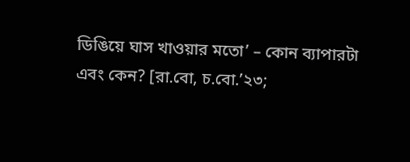ডিঙিয়ে ঘাস খাওয়ার মতো’ – কোন ব্যাপারটা এবং কেন? [রা.বো, চ.বো.’২৩;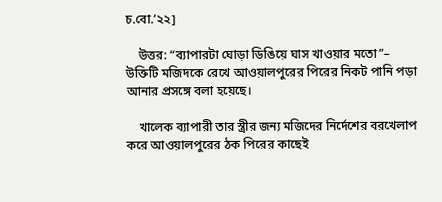চ.বো.’২২]

    উত্তর: “ব্যাপারটা ঘোড়া ডিঙিয়ে ঘাস খাওয়ার মতো”– উক্তিটি মজিদকে রেখে আওয়ালপুরের পিরের নিকট পানি পড়া আনার প্রসঙ্গে বলা হয়েছে।

    খালেক ব্যাপারী তার স্ত্রীর জন্য মজিদের নির্দেশের বরখেলাপ করে আওয়ালপুরের ঠক পিরের কাছেই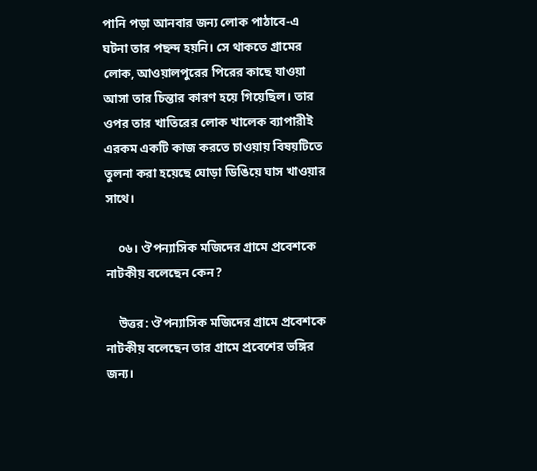পানি পড়া আনবার জন্য লোক পাঠাবে-এ ঘটনা তার পছন্দ হয়নি। সে থাকতে গ্রামের লোক, আওয়ালপুরের পিরের কাছে যাওয়া আসা তার চিন্তার কারণ হয়ে গিয়েছিল। তার ওপর তার খাতিরের লোক খালেক ব্যাপারীই এরকম একটি কাজ করতে চাওয়ায় বিষয়টিতে তুলনা করা হয়েছে ঘোড়া ডিঙিয়ে ঘাস খাওয়ার সাথে।

    ০৬। ঔপন্যাসিক মজিদের গ্রামে প্রবেশকে নাটকীয় বলেছেন কেন?

    উত্তর: ঔপন্যাসিক মজিদের গ্রামে প্রবেশকে নাটকীয় বলেছেন তার গ্রামে প্রবেশের ভঙ্গির জন্য।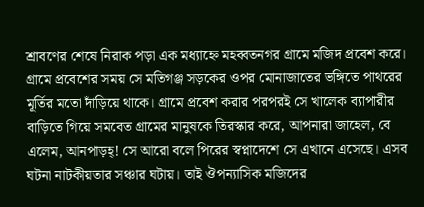শ্রাবণের শেষে নিরাক পড়া এক মধ্যাহ্নে মহব্বতনগর গ্রামে মজিদ প্রবেশ করে। গ্রামে প্রবেশের সময় সে মতিগঞ্জ সড়কের ওপর মোনাজাতের ভঙ্গিতে পাথরের মূর্তির মতো দাঁড়িয়ে থাকে। গ্রামে প্রবেশ করার পরপরই সে খালেক ব্যাপারীর বাড়িতে গিয়ে সমবেত গ্রামের মানুষকে তিরস্কার করে, আপনারা জাহেল, বে এলেম, আনপাড়হ্! সে আরো বলে পিরের স্বপ্নাদেশে সে এখানে এসেছে। এসব ঘটনা নাটকীয়তার সঞ্চার ঘটায়। তাই ঔপন্যাসিক মজিদের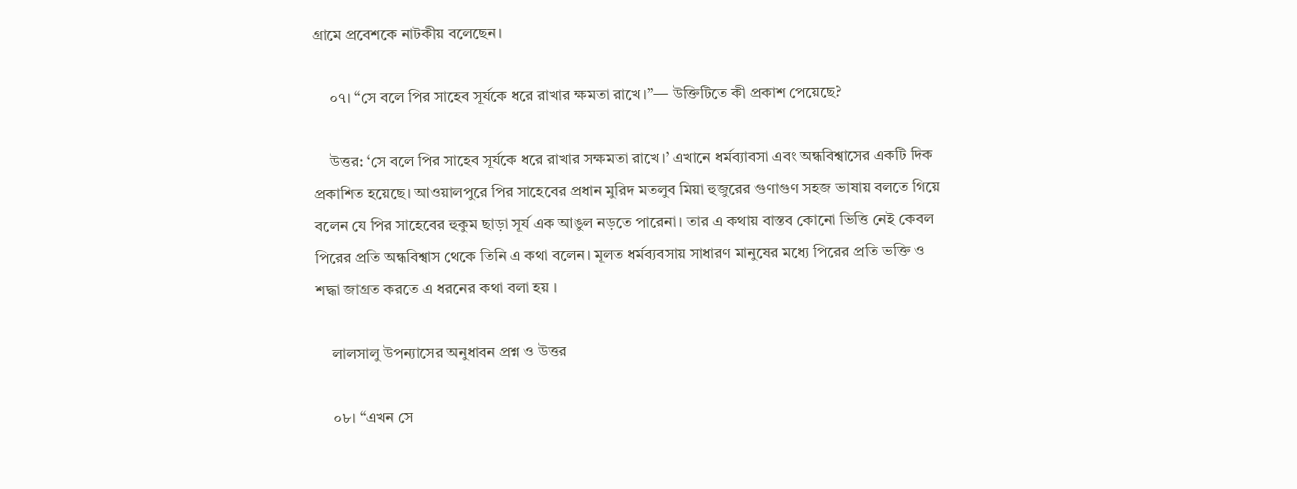গ্রামে প্রবেশকে নাটকীয় বলেছেন।

    ০৭। “সে বলে পির সাহেব সূর্যকে ধরে রাখার ক্ষমতা রাখে।”— উক্তিটিতে কী প্রকাশ পেয়েছে?

    উত্তর: ‘সে বলে পির সাহেব সূর্যকে ধরে রাখার সক্ষমতা রাখে।’ এখানে ধর্মব্যাবসা এবং অন্ধবিশ্বাসের একটি দিক প্রকাশিত হয়েছে। আওয়ালপুরে পির সাহেবের প্রধান মুরিদ মতলুব মিয়া হুজুরের গুণাগুণ সহজ ভাষায় বলতে গিয়ে বলেন যে পির সাহেবের হুকুম ছাড়া সূর্য এক আঙুল নড়তে পারেনা। তার এ কথায় বাস্তব কোনো ভিত্তি নেই কেবল পিরের প্রতি অন্ধবিশ্বাস থেকে তিনি এ কথা বলেন। মূলত ধর্মব্যবসায় সাধারণ মানুষের মধ্যে পিরের প্রতি ভক্তি ও শদ্ধা জাগ্রত করতে এ ধরনের কথা বলা হয় ।

    লালসালু উপন্যাসের অনুধাবন প্রশ্ন ও উত্তর

    ০৮। “এখন সে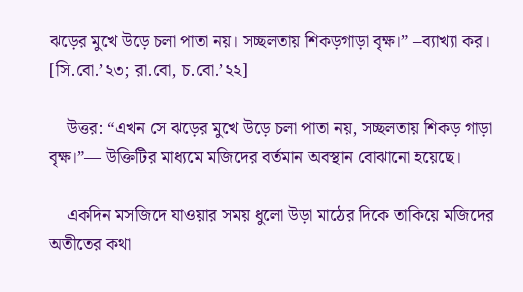ঝড়ের মুখে উড়ে চলা পাতা নয়। সচ্ছলতায় শিকড়গাড়া বৃক্ষ।” –ব্যাখ্যা কর। [সি.বো.’২৩; রা.বো, চ.বো.’২২]

    উত্তর: “এখন সে ঝড়ের মুখে উড়ে চলা পাতা নয়, সচ্ছলতায় শিকড় গাড়া বৃক্ষ।”— উক্তিটির মাধ্যমে মজিদের বর্তমান অবস্থান বোঝানো হয়েছে।

    একদিন মসজিদে যাওয়ার সময় ধুলো উড়া মাঠের দিকে তাকিয়ে মজিদের অতীতের কথা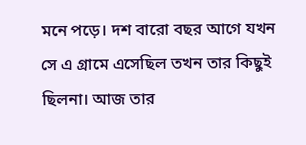মনে পড়ে। দশ বারো বছর আগে যখন সে এ গ্রামে এসেছিল তখন তার কিছুই ছিলনা। আজ তার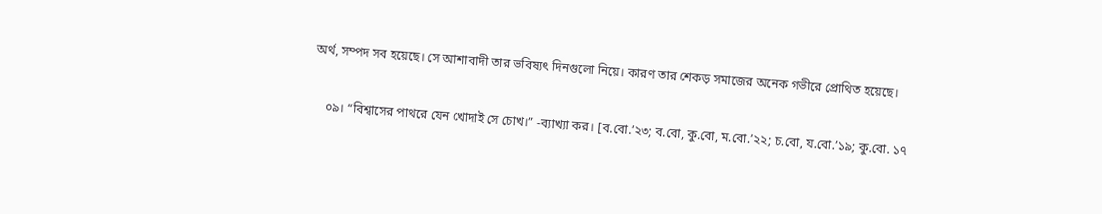অর্থ, সম্পদ সব হয়েছে। সে আশাবাদী তার ভবিষ্যৎ দিনগুলো নিয়ে। কারণ তার শেকড় সমাজের অনেক গভীরে প্রোথিত হয়েছে।

    ০৯। “বিশ্বাসের পাথরে যেন খোদাই সে চোখ।” -ব্যাখ্যা কর। [ব.বো.’২৩; ব.বো, কু.বো, ম.বো.’২২; চ.বো, য.বো.’১৯; কু.বো. ১৭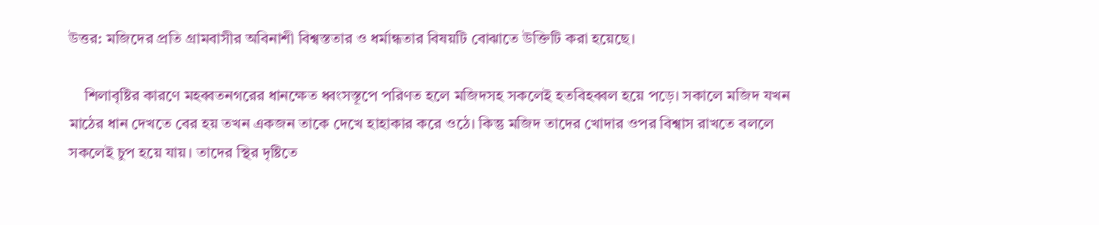উত্তর: মজিদের প্রতি গ্রামবাসীর অবিনাশী বিশ্বস্ততার ও ধর্মান্ধতার বিষয়টি বোঝাতে উক্তিটি করা হয়েছে।

    শিলাবৃষ্টির কারণে মহব্বতনগরের ধানক্ষেত ধ্বংসস্তূপে পরিণত হলে মজিদসহ সকলেই হতবিহব্বল হয়ে পড়ে। সকালে মজিদ যখন মাঠের ধান দেখতে বের হয় তখন একজন তাকে দেখে হাহাকার করে ওঠে। কিন্তু মজিদ তাদের খোদার ওপর বিশ্বাস রাখতে বললে সকলেই চুপ হয়ে যায়। তাদের স্থির দৃষ্টিতে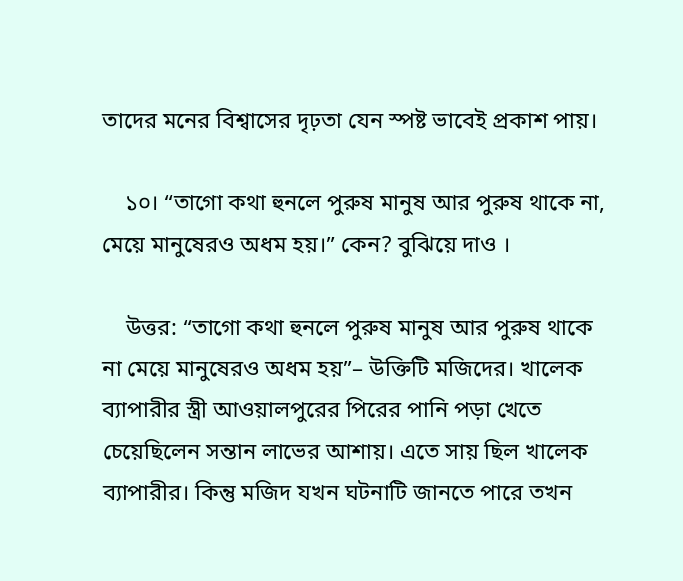তাদের মনের বিশ্বাসের দৃঢ়তা যেন স্পষ্ট ভাবেই প্রকাশ পায়।

    ১০। “তাগো কথা হুনলে পুরুষ মানুষ আর পুরুষ থাকে না, মেয়ে মানুষেরও অধম হয়।” কেন? বুঝিয়ে দাও ।

    উত্তর: “তাগো কথা হুনলে পুরুষ মানুষ আর পুরুষ থাকে না মেয়ে মানুষেরও অধম হয়”– উক্তিটি মজিদের। খালেক ব্যাপারীর স্ত্রী আওয়ালপুরের পিরের পানি পড়া খেতে চেয়েছিলেন সন্তান লাভের আশায়। এতে সায় ছিল খালেক ব্যাপারীর। কিন্তু মজিদ যখন ঘটনাটি জানতে পারে তখন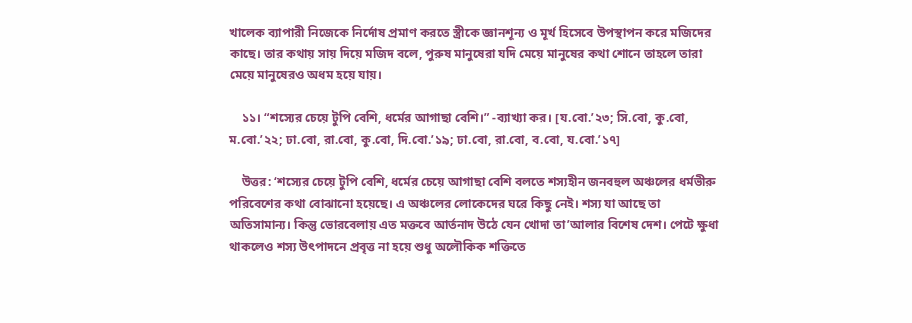খালেক ব্যাপারী নিজেকে নির্দোষ প্রমাণ করতে স্ত্রীকে জ্ঞানশূন্য ও মূর্খ হিসেবে উপস্থাপন করে মজিদের কাছে। তার কথায় সায় দিয়ে মজিদ বলে, পুরুষ মানুষেরা যদি মেয়ে মানুষের কথা শোনে তাহলে তারা মেয়ে মানুষেরও অধম হয়ে যায়।

    ১১। “শস্যের চেয়ে টুপি বেশি, ধর্মের আগাছা বেশি।” -ব্যাখ্যা কর। [য.বো.’২৩; সি.বো, কু.বো, ম.বো.’২২; ঢা.বো, রা.বো, কু.বো, দি.বো.’১৯; ঢা.বো, রা.বো, ব.বো, য.বো.’১৭]

    উত্তর: ‘শস্যের চেয়ে টুপি বেশি, ধর্মের চেয়ে আগাছা বেশি বলতে শস্যহীন জনবহুল অঞ্চলের ধর্মভীরু পরিবেশের কথা বোঝানো হয়েছে। এ অঞ্চলের লোকেদের ঘরে কিছু নেই। শস্য যা আছে তা অতিসামান্য। কিন্তু ভোরবেলায় এত মক্তবে আর্তনাদ উঠে যেন খোদা তা’আলার বিশেষ দেশ। পেটে ক্ষুধা থাকলেও শস্য উৎপাদনে প্রবৃত্ত না হয়ে শুধু অলৌকিক শক্তিতে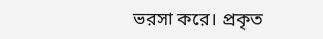ভরসা করে। প্রকৃত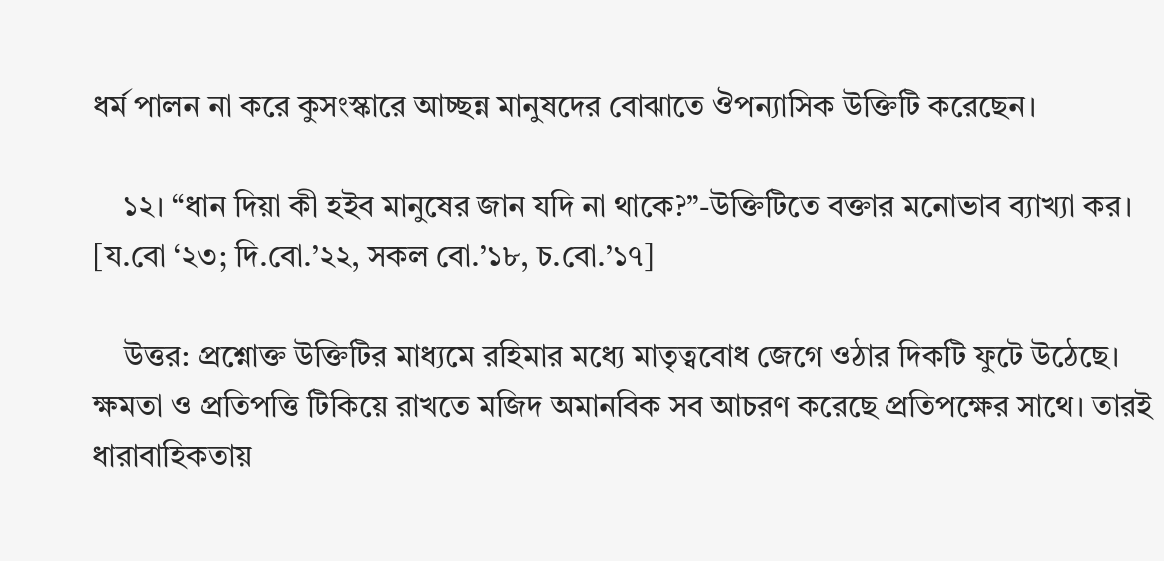ধর্ম পালন না করে কুসংস্কারে আচ্ছন্ন মানুষদের বোঝাতে ঔপন্যাসিক উক্তিটি করেছেন।

    ১২। “ধান দিয়া কী হইব মানুষের জান যদি না থাকে?”-উক্তিটিতে বক্তার মনোভাব ব্যাখ্যা কর। [য.বো ‘২৩; দি.বো.’২২, সকল বো.’১৮, চ.বো.’১৭]

    উত্তর: প্রশ্নোক্ত উক্তিটির মাধ্যমে রহিমার মধ্যে মাতৃত্ববোধ জেগে ওঠার দিকটি ফুটে উঠেছে। ক্ষমতা ও প্রতিপত্তি টিকিয়ে রাখতে মজিদ অমানবিক সব আচরণ করেছে প্রতিপক্ষের সাথে। তারই ধারাবাহিকতায়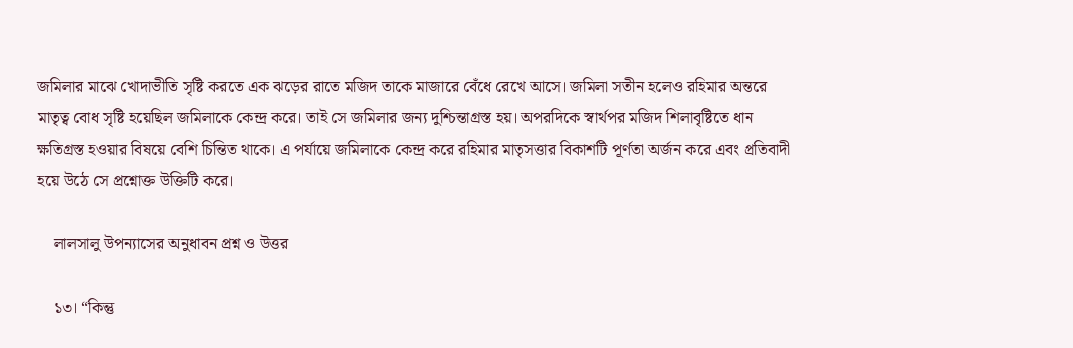জমিলার মাঝে খোদাভীতি সৃষ্টি করতে এক ঝড়ের রাতে মজিদ তাকে মাজারে বেঁধে রেখে আসে। জমিলা সতীন হলেও রহিমার অন্তরে মাতৃত্ব বোধ সৃষ্টি হয়েছিল জমিলাকে কেন্দ্র করে। তাই সে জমিলার জন্য দুশ্চিন্তাগ্রস্ত হয়। অপরদিকে স্বার্থপর মজিদ শিলাবৃষ্টিতে ধান ক্ষতিগ্ৰস্ত হওয়ার বিষয়ে বেশি চিন্তিত থাকে। এ পর্যায়ে জমিলাকে কেন্দ্র করে রহিমার মাতৃসত্তার বিকাশটি পূর্ণতা অর্জন করে এবং প্রতিবাদী হয়ে উঠে সে প্রশ্নোক্ত উক্তিটি করে।

    লালসালু উপন্যাসের অনুধাবন প্রশ্ন ও উত্তর

    ১৩। “কিন্তু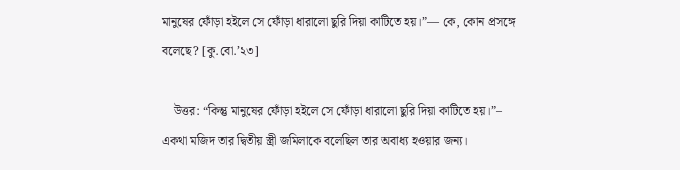মানুষের ফোঁড়া হইলে সে ফোঁড়া ধারালো ছুরি দিয়া কাটিতে হয়।”— কে, কোন প্রসঙ্গে বলেছে? [কু.বো.’২৩]

    উত্তর: “কিন্তু মানুষের ফোঁড়া হইলে সে ফোঁড়া ধারালো ছুরি দিয়া কাটিতে হয়।”– একথা মজিদ তার দ্বিতীয় স্ত্রী জমিলাকে বলেছিল তার অবাধ্য হওয়ার জন্য।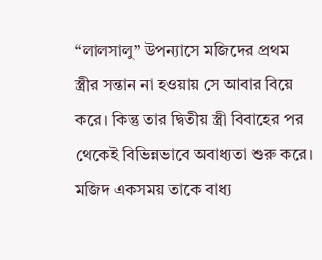“লালসালু” উপন্যাসে মজিদের প্রথম স্ত্রীর সন্তান না হওয়ায় সে আবার বিয়ে করে। কিন্তু তার দ্বিতীয় স্ত্রী বিবাহের পর থেকেই বিভিন্নভাবে অবাধ্যতা শুরু করে। মজিদ একসময় তাকে বাধ্য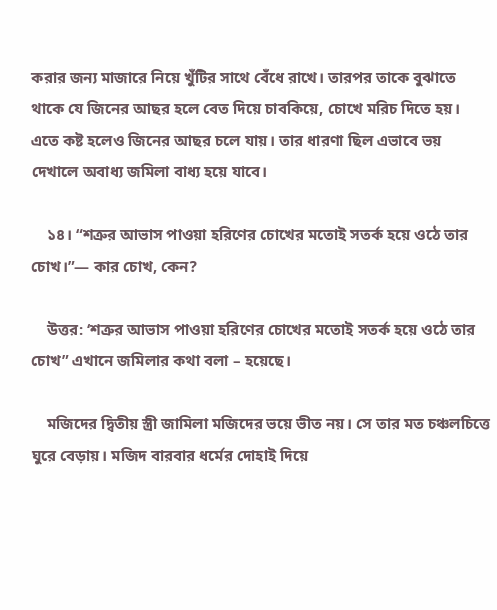করার জন্য মাজারে নিয়ে খুঁটির সাথে বেঁধে রাখে। তারপর তাকে বুঝাতে থাকে যে জিনের আছর হলে বেত দিয়ে চাবকিয়ে, চোখে মরিচ দিতে হয়। এতে কষ্ট হলেও জিনের আছর চলে যায়। তার ধারণা ছিল এভাবে ভয় দেখালে অবাধ্য জমিলা বাধ্য হয়ে যাবে।

    ১৪। “শত্রুর আভাস পাওয়া হরিণের চোখের মতোই সতর্ক হয়ে ওঠে তার চোখ।”— কার চোখ, কেন?

    উত্তর: ‘শত্রুর আভাস পাওয়া হরিণের চোখের মতোই সতর্ক হয়ে ওঠে তার চোখ” এখানে জমিলার কথা বলা – হয়েছে।

    মজিদের দ্বিতীয় স্ত্রী জামিলা মজিদের ভয়ে ভীত নয়। সে তার মত চঞ্চলচিত্তে ঘুরে বেড়ায়। মজিদ বারবার ধর্মের দোহাই দিয়ে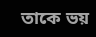তাকে ভয়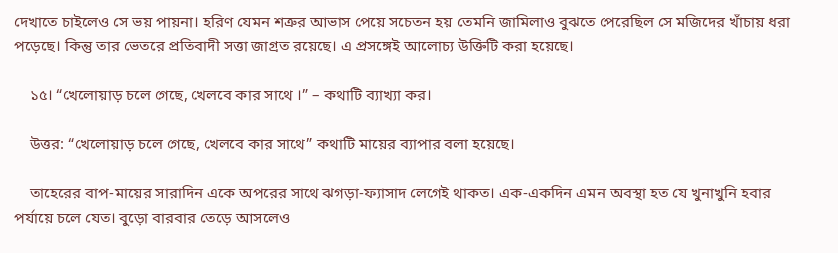দেখাতে চাইলেও সে ভয় পায়না। হরিণ যেমন শত্রুর আভাস পেয়ে সচেতন হয় তেমনি জামিলাও বুঝতে পেরেছিল সে মজিদের খাঁচায় ধরা পড়েছে। কিন্তু তার ভেতরে প্রতিবাদী সত্তা জাগ্রত রয়েছে। এ প্রসঙ্গেই আলোচ্য উক্তিটি করা হয়েছে।

    ১৫। “খেলোয়াড় চলে গেছে, খেলবে কার সাথে ।” – কথাটি ব্যাখ্যা কর।

    উত্তর: “খেলোয়াড় চলে গেছে, খেলবে কার সাথে” কথাটি মায়ের ব্যাপার বলা হয়েছে।

    তাহেরের বাপ-মায়ের সারাদিন একে অপরের সাথে ঝগড়া-ফ্যাসাদ লেগেই থাকত। এক-একদিন এমন অবস্থা হত যে খুনাখুনি হবার পর্যায়ে চলে যেত। বুড়ো বারবার তেড়ে আসলেও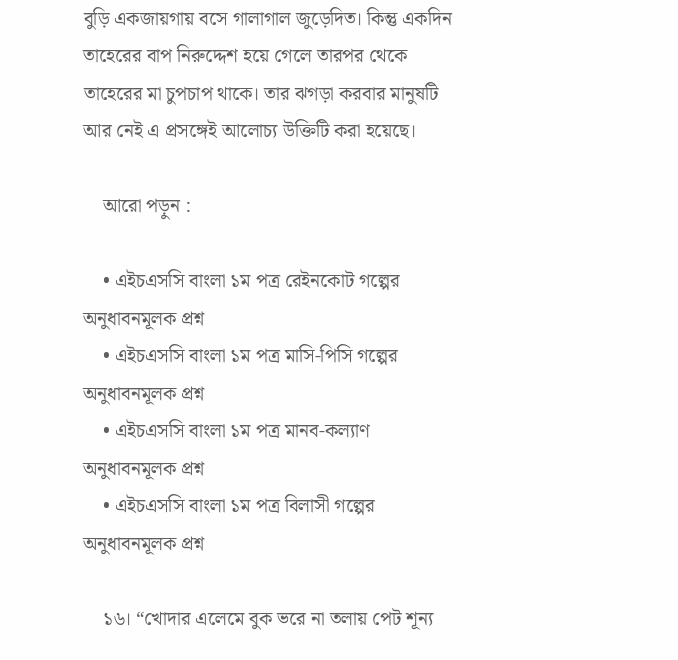বুড়ি একজায়গায় বসে গালাগাল জুড়েদিত। কিন্তু একদিন তাহেরের বাপ নিরুদ্দেশ হয়ে গেলে তারপর থেকে তাহেরের মা চুপচাপ থাকে। তার ঝগড়া করবার মানুষটি আর নেই এ প্রসঙ্গেই আলোচ্য উক্তিটি করা হয়েছে।

    আরো পড়ুন :

    • এইচএসসি বাংলা ১ম পত্র রেইনকোট গল্পের অনুধাবনমূলক প্রশ্ন
    • এইচএসসি বাংলা ১ম পত্র মাসি-পিসি গল্পের অনুধাবনমূলক প্রশ্ন
    • এইচএসসি বাংলা ১ম পত্র মানব-কল্যাণ অনুধাবনমূলক প্রশ্ন
    • এইচএসসি বাংলা ১ম পত্র বিলাসী গল্পের অনুধাবনমূলক প্রশ্ন

    ১৬। “খোদার এলেমে বুক ভরে না তলায় পেট শূন্য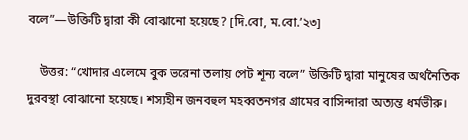বলে”—উক্তিটি দ্বারা কী বোঝানো হয়েছে? [দি.বো, ম.বো.’২৩]

    উত্তর: “খোদার এলেমে বুক ভরেনা তলায় পেট শূন্য বলে” উক্তিটি দ্বারা মানুষের অর্থনৈতিক দুরবস্থা বোঝানো হয়েছে। শস্যহীন জনবহুল মহব্বতনগর গ্রামের বাসিন্দারা অত্যন্ত ধর্মভীরু।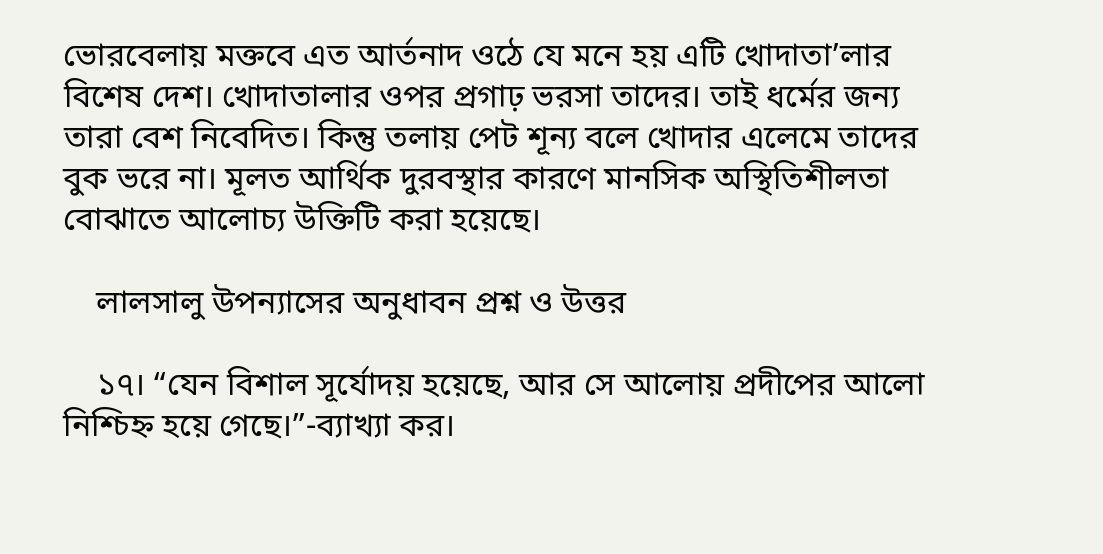ভোরবেলায় মক্তবে এত আর্তনাদ ওঠে যে মনে হয় এটি খোদাতা’লার বিশেষ দেশ। খোদাতালার ওপর প্রগাঢ় ভরসা তাদের। তাই ধর্মের জন্য তারা বেশ নিবেদিত। কিন্তু তলায় পেট শূন্য বলে খোদার এলেমে তাদের বুক ভরে না। মূলত আর্থিক দুরবস্থার কারণে মানসিক অস্থিতিশীলতা বোঝাতে আলোচ্য উক্তিটি করা হয়েছে।

    লালসালু উপন্যাসের অনুধাবন প্রশ্ন ও উত্তর

    ১৭। “যেন বিশাল সূর্যোদয় হয়েছে, আর সে আলোয় প্রদীপের আলো নিশ্চিহ্ন হয়ে গেছে।”-ব্যাখ্যা কর।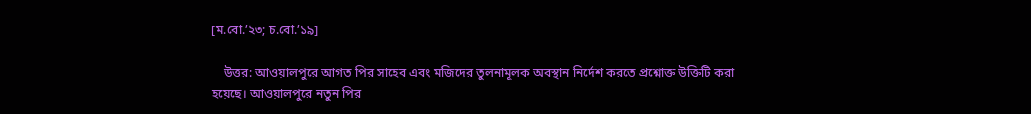[ম.বো.’২৩; চ.বো.’১৯]

    উত্তর: আওয়ালপুরে আগত পির সাহেব এবং মজিদের তুলনামূলক অবস্থান নির্দেশ করতে প্রশ্নোক্ত উক্তিটি করা হয়েছে। আওয়ালপুরে নতুন পির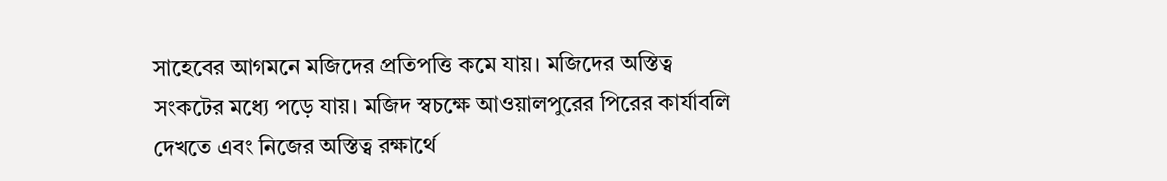সাহেবের আগমনে মজিদের প্রতিপত্তি কমে যায়। মজিদের অস্তিত্ব সংকটের মধ্যে পড়ে যায়। মজিদ স্বচক্ষে আওয়ালপুরের পিরের কার্যাবলি দেখতে এবং নিজের অস্তিত্ব রক্ষার্থে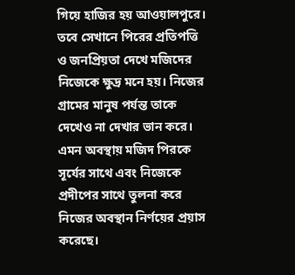গিয়ে হাজির হয় আওয়ালপুরে। তবে সেখানে পিরের প্রতিপত্তি ও জনপ্রিয়তা দেখে মজিদের নিজেকে ক্ষুদ্র মনে হয়। নিজের গ্রামের মানুষ পর্যন্ত তাকে দেখেও না দেখার ভান করে। এমন অবস্থায় মজিদ পিরকে সূর্যের সাথে এবং নিজেকে প্রদীপের সাথে তুলনা করে নিজের অবস্থান নির্ণয়ের প্রয়াস করেছে।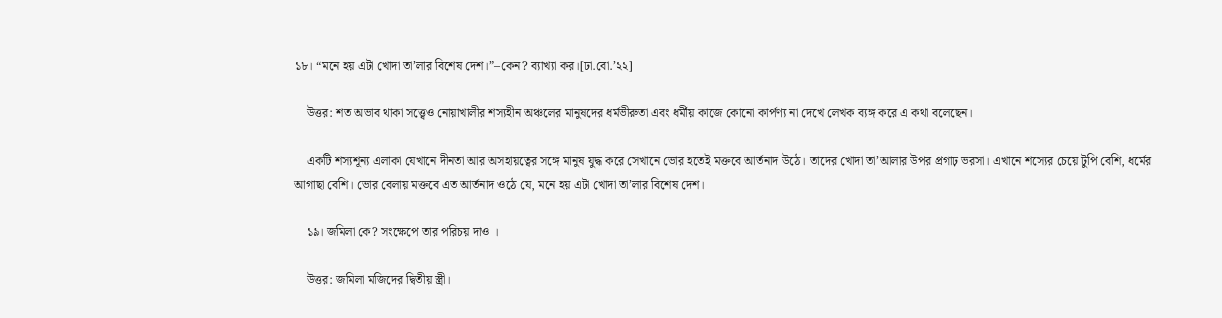১৮। “মনে হয় এটা খোদা তা’লার বিশেষ দেশ।”–কেন? ব্যাখ্যা কর।[ঢা.বো.’২২]

    উত্তর: শত অভাব থাকা সত্ত্বেও নোয়াখালীর শস্যহীন অঞ্চলের মানুষদের ধর্মভীরুতা এবং ধর্মীয় কাজে কোনো কার্পণ্য না দেখে লেখক ব্যঙ্গ করে এ কথা বলেছেন।

    একটি শস্যশূন্য এলাকা যেখানে দীনতা আর অসহায়ত্বের সঙ্গে মানুষ যুদ্ধ করে সেখানে ভোর হতেই মক্তবে আর্তনাদ উঠে। তাদের খোদা তা’আলার উপর প্রগাঢ় ভরসা। এখানে শস্যের চেয়ে টুপি বেশি, ধর্মের আগাছা বেশি। ভোর বেলায় মক্তবে এত আৰ্তনাদ ওঠে যে, মনে হয় এটা খোদা তা’লার বিশেষ দেশ।

    ১৯। জমিলা কে? সংক্ষেপে তার পরিচয় দাও ।

    উত্তর: জমিলা মজিদের দ্বিতীয় স্ত্রী।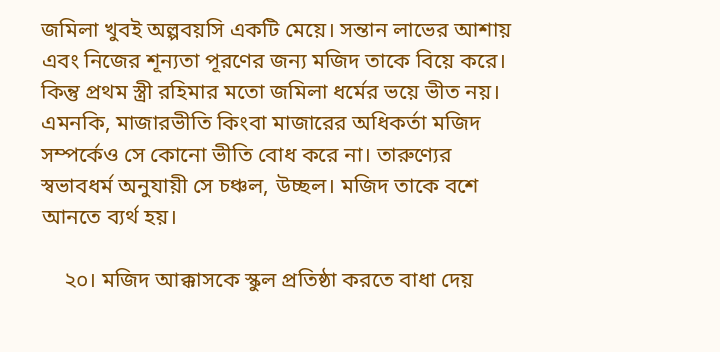জমিলা খুবই অল্পবয়সি একটি মেয়ে। সন্তান লাভের আশায় এবং নিজের শূন্যতা পূরণের জন্য মজিদ তাকে বিয়ে করে। কিন্তু প্রথম স্ত্রী রহিমার মতো জমিলা ধর্মের ভয়ে ভীত নয়। এমনকি, মাজারভীতি কিংবা মাজারের অধিকর্তা মজিদ সম্পর্কেও সে কোনো ভীতি বোধ করে না। তারুণ্যের স্বভাবধর্ম অনুযায়ী সে চঞ্চল, উচ্ছল। মজিদ তাকে বশে আনতে ব্যর্থ হয়।

    ২০। মজিদ আক্কাসকে স্কুল প্রতিষ্ঠা করতে বাধা দেয়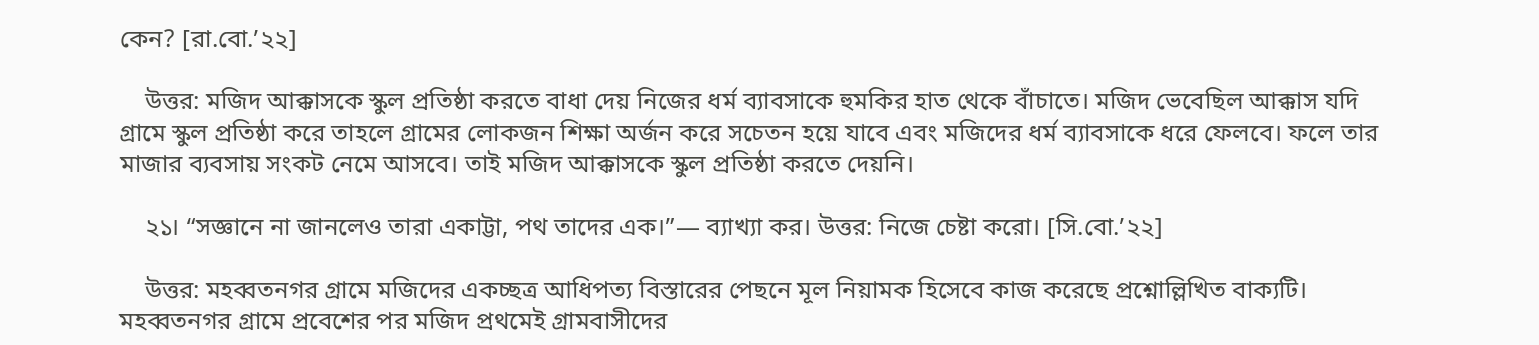কেন? [রা.বো.’২২]

    উত্তর: মজিদ আক্কাসকে স্কুল প্রতিষ্ঠা করতে বাধা দেয় নিজের ধর্ম ব্যাবসাকে হুমকির হাত থেকে বাঁচাতে। মজিদ ভেবেছিল আক্কাস যদি গ্রামে স্কুল প্রতিষ্ঠা করে তাহলে গ্রামের লোকজন শিক্ষা অর্জন করে সচেতন হয়ে যাবে এবং মজিদের ধর্ম ব্যাবসাকে ধরে ফেলবে। ফলে তার মাজার ব্যবসায় সংকট নেমে আসবে। তাই মজিদ আক্কাসকে স্কুল প্রতিষ্ঠা করতে দেয়নি।

    ২১। “সজ্ঞানে না জানলেও তারা একাট্টা, পথ তাদের এক।”— ব্যাখ্যা কর। উত্তর: নিজে চেষ্টা করো। [সি.বো.’২২]

    উত্তর: মহব্বতনগর গ্রামে মজিদের একচ্ছত্র আধিপত্য বিস্তারের পেছনে মূল নিয়ামক হিসেবে কাজ করেছে প্রশ্নোল্লিখিত বাক্যটি। মহব্বতনগর গ্রামে প্রবেশের পর মজিদ প্রথমেই গ্রামবাসীদের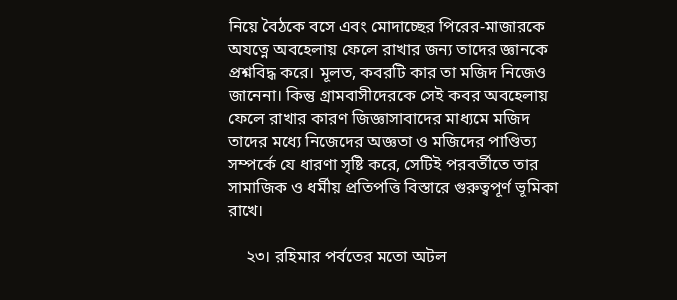নিয়ে বৈঠকে বসে এবং মোদাচ্ছের পিরের-মাজারকে অযত্নে অবহেলায় ফেলে রাখার জন্য তাদের জ্ঞানকে প্রশ্নবিদ্ধ করে। মূলত, কবরটি কার তা মজিদ নিজেও জানেনা। কিন্তু গ্রামবাসীদেরকে সেই কবর অবহেলায় ফেলে রাখার কারণ জিজ্ঞাসাবাদের মাধ্যমে মজিদ তাদের মধ্যে নিজেদের অজ্ঞতা ও মজিদের পাণ্ডিত্য সম্পর্কে যে ধারণা সৃষ্টি করে, সেটিই পরবর্তীতে তার সামাজিক ও ধর্মীয় প্রতিপত্তি বিস্তারে গুরুত্বপূর্ণ ভূমিকা রাখে।

    ২৩। রহিমার পর্বতের মতো অটল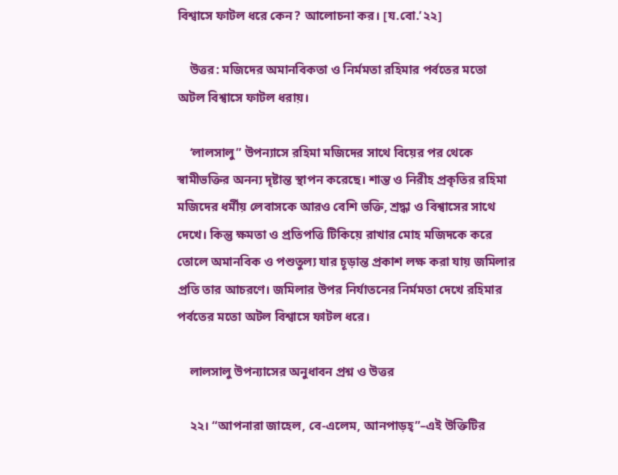বিশ্বাসে ফাটল ধরে কেন? আলোচনা কর। [য.বো.’২২]

    উত্তর: মজিদের অমানবিকতা ও নির্মমতা রহিমার পর্বতের মতো অটল বিশ্বাসে ফাটল ধরায়।

    ‘লালসালু” উপন্যাসে রহিমা মজিদের সাথে বিয়ের পর থেকে স্বামীভক্তির অনন্য দৃষ্টান্ত স্থাপন করেছে। শান্ত ও নিরীহ প্রকৃতির রহিমা মজিদের ধর্মীয় লেবাসকে আরও বেশি ভক্তি, শ্রদ্ধা ও বিশ্বাসের সাথে দেখে। কিন্তু ক্ষমতা ও প্রতিপত্তি টিকিয়ে রাখার মোহ মজিদকে করে তোলে অমানবিক ও পশুতুল্য যার চূড়ান্ত প্রকাশ লক্ষ করা যায় জমিলার প্রতি তার আচরণে। জমিলার উপর নির্যাতনের নির্মমতা দেখে রহিমার পর্বতের মতো অটল বিশ্বাসে ফাটল ধরে।

    লালসালু উপন্যাসের অনুধাবন প্রশ্ন ও উত্তর

    ২২। “আপনারা জাহেল, বে-এলেম, আনপাড়হ্”–এই উক্তিটির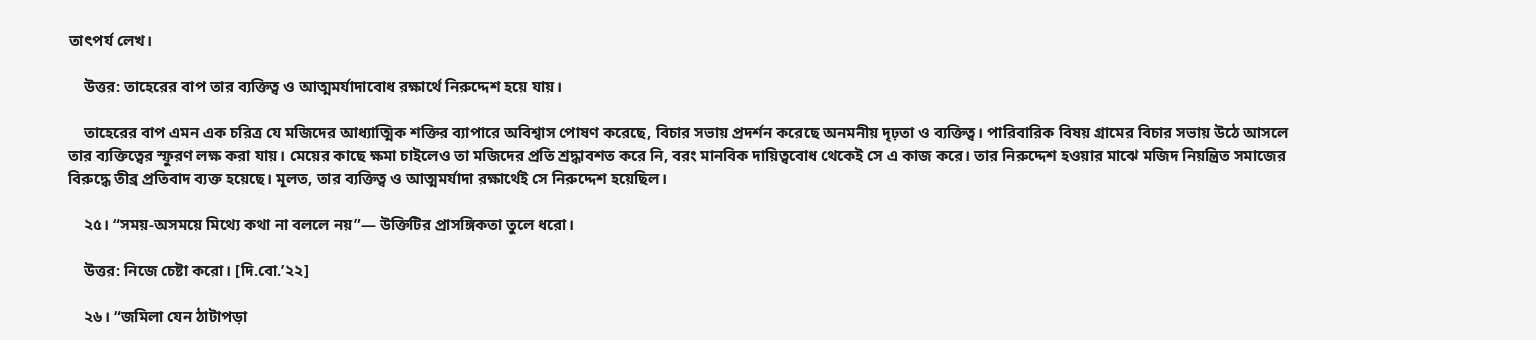তাৎপর্য লেখ।

    উত্তর: তাহেরের বাপ তার ব্যক্তিত্ব ও আত্মমর্যাদাবোধ রক্ষার্থে নিরুদ্দেশ হয়ে যায়।

    তাহেরের বাপ এমন এক চরিত্র যে মজিদের আধ্যাত্মিক শক্তির ব্যাপারে অবিশ্বাস পোষণ করেছে, বিচার সভায় প্রদর্শন করেছে অনমনীয় দৃঢ়তা ও ব্যক্তিত্ব। পারিবারিক বিষয় গ্রামের বিচার সভায় উঠে আসলে তার ব্যক্তিত্বের স্ফুরণ লক্ষ করা যায়। মেয়ের কাছে ক্ষমা চাইলেও তা মজিদের প্রতি শ্রদ্ধাবশত করে নি, বরং মানবিক দায়িত্ববোধ থেকেই সে এ কাজ করে। তার নিরুদ্দেশ হওয়ার মাঝে মজিদ নিয়ন্ত্রিত সমাজের বিরুদ্ধে তীব্র প্রতিবাদ ব্যক্ত হয়েছে। মূলত, তার ব্যক্তিত্ব ও আত্মমর্যাদা রক্ষার্থেই সে নিরুদ্দেশ হয়েছিল।

    ২৫। “সময়-অসময়ে মিথ্যে কথা না বললে নয়”— উক্তিটির প্রাসঙ্গিকতা তুলে ধরো।

    উত্তর: নিজে চেষ্টা করো। [দি.বো.’২২]

    ২৬। “জমিলা যেন ঠাটাপড়া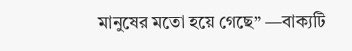মানুষের মতো হয়ে গেছে” —বাক্যটি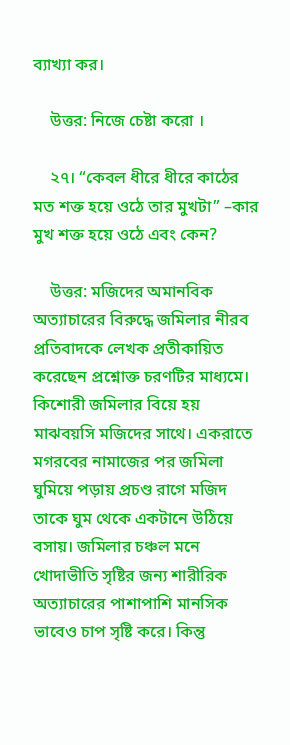ব্যাখ্যা কর।

    উত্তর: নিজে চেষ্টা করো ।

    ২৭। “কেবল ধীরে ধীরে কাঠের মত শক্ত হয়ে ওঠে তার মুখটা” –কার মুখ শক্ত হয়ে ওঠে এবং কেন?

    উত্তর: মজিদের অমানবিক অত্যাচারের বিরুদ্ধে জমিলার নীরব প্রতিবাদকে লেখক প্রতীকায়িত করেছেন প্রশ্নোক্ত চরণটির মাধ্যমে। কিশোরী জমিলার বিয়ে হয় মাঝবয়সি মজিদের সাথে। একরাতে মগরবের নামাজের পর জমিলা ঘুমিয়ে পড়ায় প্রচণ্ড রাগে মজিদ তাকে ঘুম থেকে একটানে উঠিয়ে বসায়। জমিলার চঞ্চল মনে খোদাভীতি সৃষ্টির জন্য শারীরিক অত্যাচারের পাশাপাশি মানসিক ভাবেও চাপ সৃষ্টি করে। কিন্তু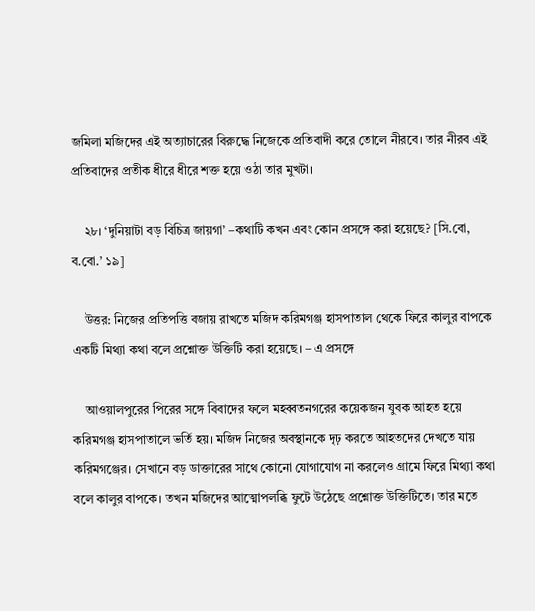জমিলা মজিদের এই অত্যাচারের বিরুদ্ধে নিজেকে প্রতিবাদী করে তোলে নীরবে। তার নীরব এই প্রতিবাদের প্রতীক ধীরে ধীরে শক্ত হয়ে ওঠা তার মুখটা।

    ২৮। ‘দুনিয়াটা বড় বিচিত্র জায়গা’ –কথাটি কখন এবং কোন প্রসঙ্গে করা হয়েছে? [সি.বো, ব.বো.’ ১৯]

    উত্তর: নিজের প্রতিপত্তি বজায় রাখতে মজিদ করিমগঞ্জ হাসপাতাল থেকে ফিরে কালুর বাপকে একটি মিথ্যা কথা বলে প্রশ্নোক্ত উক্তিটি করা হয়েছে। – এ প্রসঙ্গে

    আওয়ালপুরের পিরের সঙ্গে বিবাদের ফলে মহব্বতনগরের কয়েকজন যুবক আহত হয়ে করিমগঞ্জ হাসপাতালে ভর্তি হয়। মজিদ নিজের অবস্থানকে দৃঢ় করতে আহতদের দেখতে যায় করিমগঞ্জের। সেখানে বড় ডাক্তারের সাথে কোনো যোগাযোগ না করলেও গ্রামে ফিরে মিথ্যা কথা বলে কালুর বাপকে। তখন মজিদের আত্মোপলব্ধি ফুটে উঠেছে প্রশ্নোক্ত উক্তিটিতে। তার মতে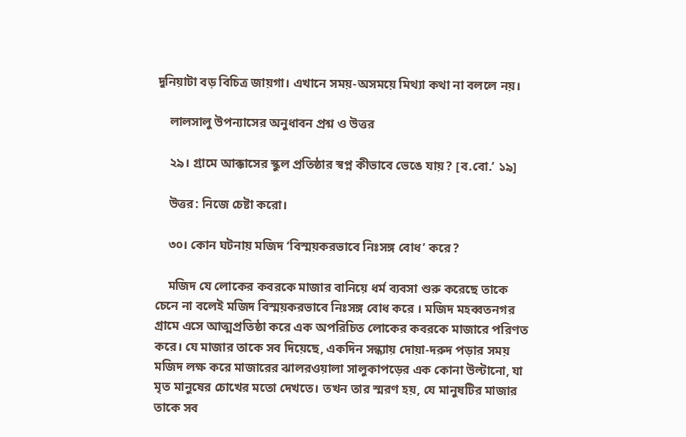দুনিয়াটা বড় বিচিত্র জায়গা। এখানে সময়-অসময়ে মিথ্যা কথা না বললে নয়।

    লালসালু উপন্যাসের অনুধাবন প্রশ্ন ও উত্তর

    ২৯। গ্রামে আক্কাসের স্কুল প্রতিষ্ঠার স্বপ্ন কীভাবে ভেঙে যায়? [ব.বো.’ ১৯]

    উত্তর: নিজে চেষ্টা করো।

    ৩০। কোন ঘটনায় মজিদ ‘বিস্ময়করভাবে নিঃসঙ্গ বোধ’ করে?

    মজিদ যে লোকের কবরকে মাজার বানিয়ে ধর্ম ব্যবসা শুরু করেছে তাকে চেনে না বলেই মজিদ বিস্ময়করভাবে নিঃসঙ্গ বোধ করে । মজিদ মহব্বতনগর গ্রামে এসে আত্মপ্রতিষ্ঠা করে এক অপরিচিত লোকের কবরকে মাজারে পরিণত করে। যে মাজার তাকে সব দিয়েছে, একদিন সন্ধ্যায় দোয়া-দরুদ পড়ার সময় মজিদ লক্ষ করে মাজারের ঝালরওয়ালা সালুকাপড়ের এক কোনা উল্টানো, যা মৃত মানুষের চোখের মতো দেখতে। তখন তার স্মরণ হয়, যে মানুষটির মাজার তাকে সব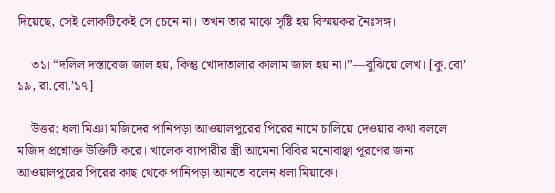দিয়েছে, সেই লোকটিকেই সে চেনে না। তখন তার মাঝে সৃষ্টি হয় বিস্ময়কর নৈঃসঙ্গ।

    ৩১। “দলিল দস্তাবেজ জাল হয়, কিন্তু খোদাতালার কালাম জাল হয় না।”—বুঝিয়ে লেখ। [কু.বো’ ১৯, রা.বো.’১৭]

    উত্তর: ধলা মিঞা মজিদের পানিপড়া আওয়ালপুরের পিরের নামে চালিয়ে দেওয়ার কথা বললে মজিদ প্রশ্নোক্ত উক্তিটি করে। খালেক ব্যাপারীর স্ত্রী আমেনা বিবির মনোবাঞ্ছা পূরণের জন্য আওয়ালপুরের পিরের কাছ থেকে পানিপড়া আনতে বলেন ধলা মিয়াকে।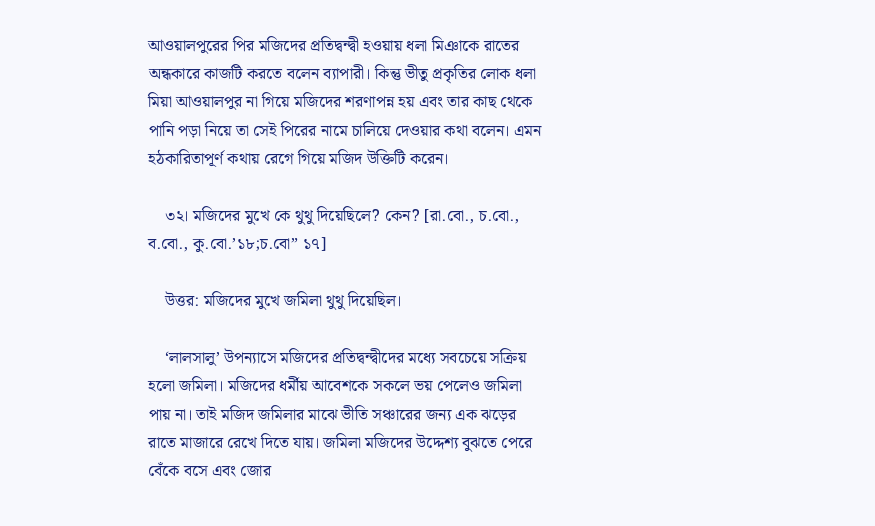আওয়ালপুরের পির মজিদের প্রতিদ্বন্দ্বী হওয়ায় ধলা মিঞাকে রাতের অন্ধকারে কাজটি করতে বলেন ব্যাপারী। কিন্তু ভীতু প্রকৃতির লোক ধলা মিয়া আওয়ালপুর না গিয়ে মজিদের শরণাপন্ন হয় এবং তার কাছ থেকে পানি পড়া নিয়ে তা সেই পিরের নামে চালিয়ে দেওয়ার কথা বলেন। এমন হঠকারিতাপূর্ণ কথায় রেগে গিয়ে মজিদ উক্তিটি করেন।

    ৩২। মজিদের মুখে কে থুথু দিয়েছিলে? কেন? [রা.বো., চ.বো., ব.বো., কু.বো.’১৮;চ.বো” ১৭]

    উত্তর: মজিদের মুখে জমিলা থুথু দিয়েছিল।

    ‘লালসালু’ উপন্যাসে মজিদের প্রতিদ্বন্দ্বীদের মধ্যে সবচেয়ে সক্রিয় হলো জমিলা। মজিদের ধর্মীয় আবেশকে সকলে ভয় পেলেও জমিলা পায় না। তাই মজিদ জমিলার মাঝে ভীতি সঞ্চারের জন্য এক ঝড়ের রাতে মাজারে রেখে দিতে যায়। জমিলা মজিদের উদ্দেশ্য বুঝতে পেরে বেঁকে বসে এবং জোর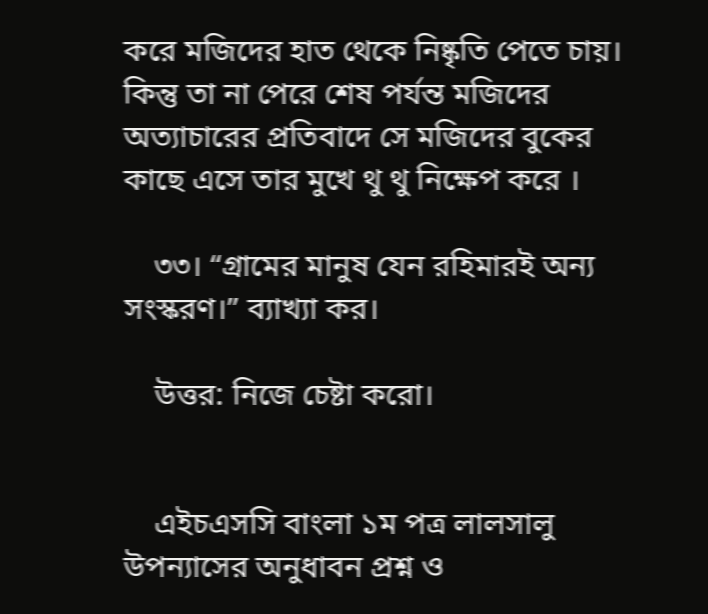করে মজিদের হাত থেকে নিষ্কৃতি পেতে চায়। কিন্তু তা না পেরে শেষ পর্যন্ত মজিদের অত্যাচারের প্রতিবাদে সে মজিদের বুকের কাছে এসে তার মুখে থু থু নিক্ষেপ করে ।

    ৩৩। “গ্রামের মানুষ যেন রহিমারই অন্য সংস্করণ।” ব্যাখ্যা কর।

    উত্তর: নিজে চেষ্টা করো।


    এইচএসসি বাংলা ১ম পত্র লালসালু উপন্যাসের অনুধাবন প্রশ্ন ও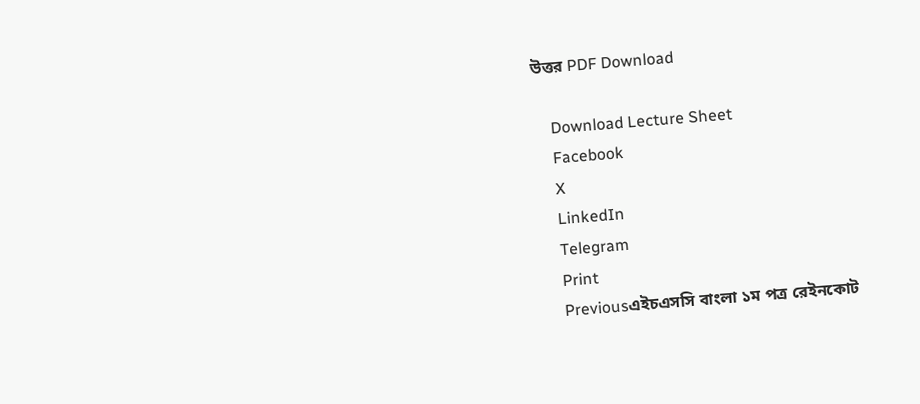উত্তর PDF Download

    Download Lecture Sheet
    Facebook
    X
    LinkedIn
    Telegram
    Print
    Previousএইচএসসি বাংলা ১ম পত্র রেইনকোট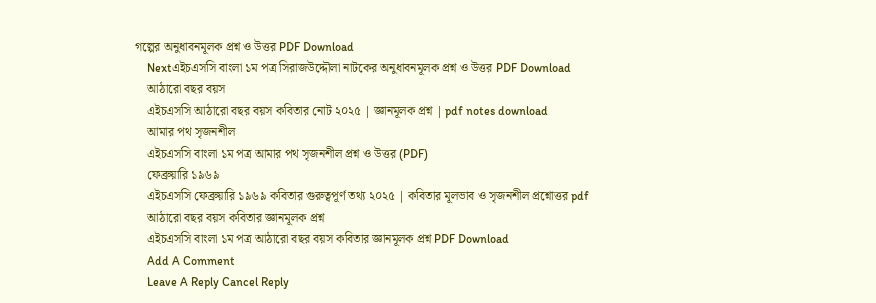গল্পের অনুধাবনমূলক প্রশ্ন ও উত্তর PDF Download
    Nextএইচএসসি বাংলা ১ম পত্র সিরাজউদ্দৌলা নাটকের অনুধাবনমূলক প্রশ্ন ও উত্তর PDF Download
    আঠারো বছর বয়স
    এইচএসসি আঠারো বছর বয়স কবিতার নোট ২০২৫ | জ্ঞানমূলক প্রশ্ন | pdf notes download
    আমার পথ সৃজনশীল
    এইচএসসি বাংলা ১ম পত্র আমার পথ সৃজনশীল প্রশ্ন ও উত্তর (PDF)
    ফেব্রুয়ারি ১৯৬৯
    এইচএসসি ফেব্রুয়ারি ১৯৬৯ কবিতার গুরুত্বপূর্ণ তথ্য ২০২৫ | কবিতার মূলভাব ও সৃজনশীল প্রশ্নোত্তর pdf
    আঠারো বছর বয়স কবিতার জ্ঞানমূলক প্রশ্ন
    এইচএসসি বাংলা ১ম পত্র আঠারো বছর বয়স কবিতার জ্ঞানমূলক প্রশ্ন PDF Download
    Add A Comment
    Leave A Reply Cancel Reply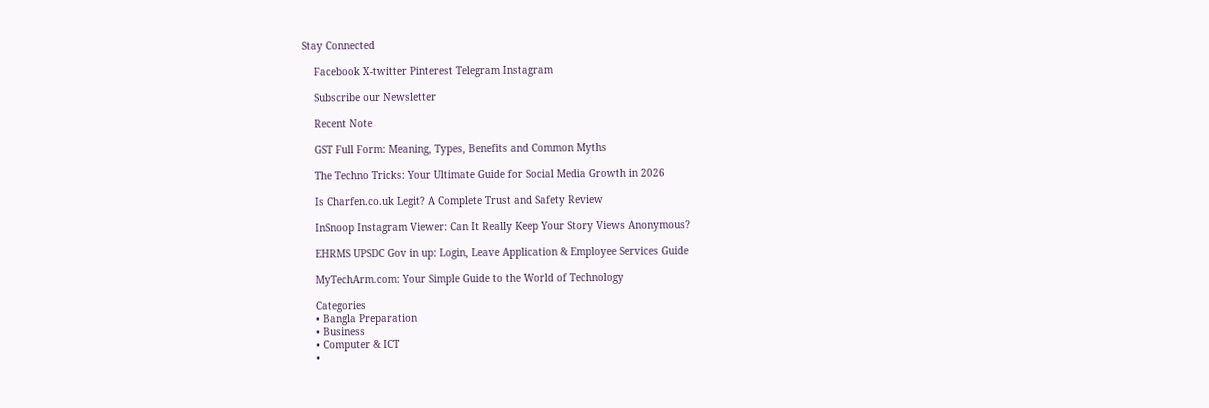Stay Connected

    Facebook X-twitter Pinterest Telegram Instagram

    Subscribe our Newsletter

    Recent Note

    GST Full Form: Meaning, Types, Benefits and Common Myths

    The Techno Tricks: Your Ultimate Guide for Social Media Growth in 2026

    Is Charfen.co.uk Legit? A Complete Trust and Safety Review

    InSnoop Instagram Viewer: Can It Really Keep Your Story Views Anonymous?

    EHRMS UPSDC Gov in up: Login, Leave Application & Employee Services Guide

    MyTechArm.com: Your Simple Guide to the World of Technology

    Categories
    • Bangla Preparation
    • Business
    • Computer & ICT
    •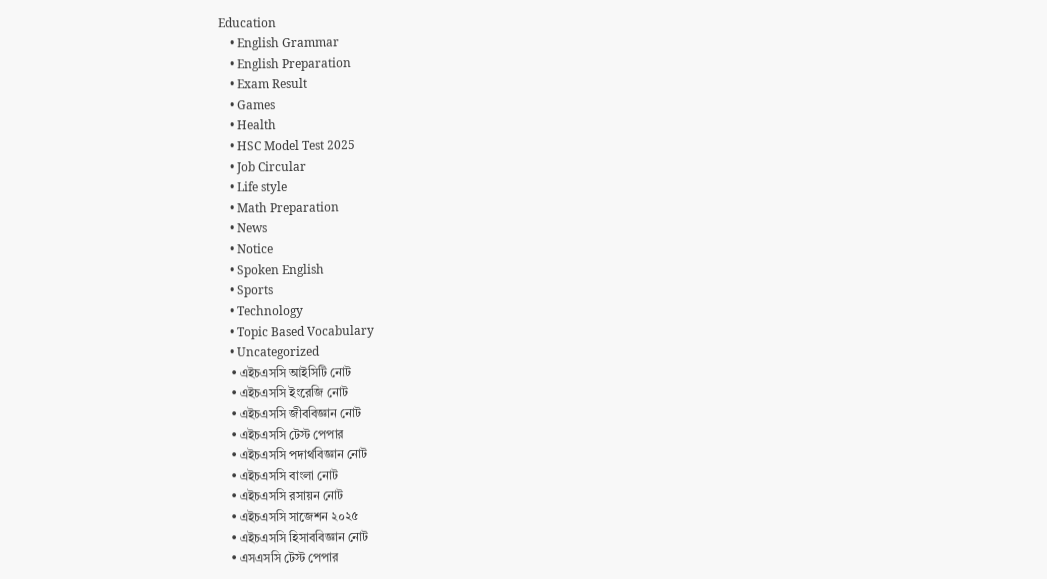Education
    • English Grammar
    • English Preparation
    • Exam Result
    • Games
    • Health
    • HSC Model Test 2025
    • Job Circular
    • Life style
    • Math Preparation
    • News
    • Notice
    • Spoken English
    • Sports
    • Technology
    • Topic Based Vocabulary
    • Uncategorized
    • এইচএসসি আইসিটি নোট
    • এইচএসসি ইংরেজি নোট
    • এইচএসসি জীববিজ্ঞান নোট
    • এইচএসসি টেস্ট পেপার
    • এইচএসসি পদার্থবিজ্ঞান নোট
    • এইচএসসি বাংলা নোট
    • এইচএসসি রসায়ন নোট
    • এইচএসসি সাজেশন ২০২৫
    • এইচএসসি হিসাববিজ্ঞান নোট
    • এসএসসি টেস্ট পেপার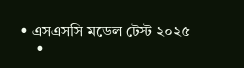• এসএসসি মডেল টেস্ট ২০২৫
    •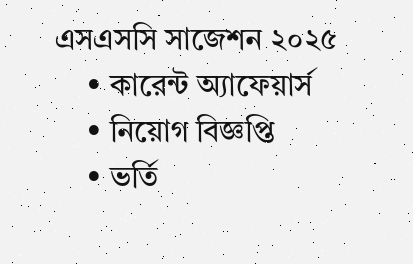এসএসসি সাজেশন ২০২৫
    • কারেন্ট অ্যাফেয়ার্স
    • নিয়োগ বিজ্ঞপ্তি
    • ভর্তি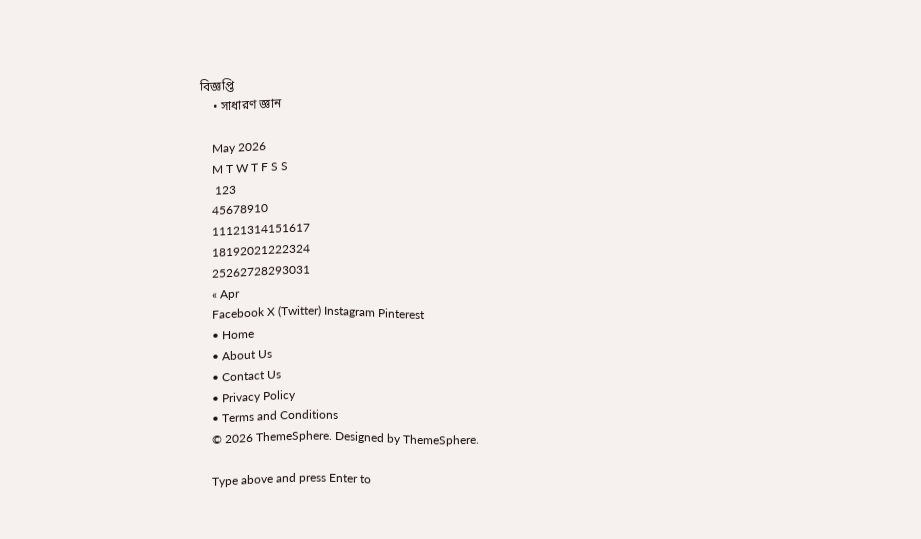বিজ্ঞপ্তি
    • সাধারণ জ্ঞান

    May 2026
    M T W T F S S
     123
    45678910
    11121314151617
    18192021222324
    25262728293031
    « Apr
    Facebook X (Twitter) Instagram Pinterest
    • Home
    • About Us
    • Contact Us
    • Privacy Policy
    • Terms and Conditions
    © 2026 ThemeSphere. Designed by ThemeSphere.

    Type above and press Enter to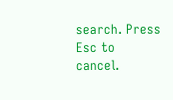search. Press Esc to cancel.